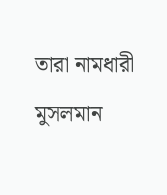তারা নামধারী মুসলমান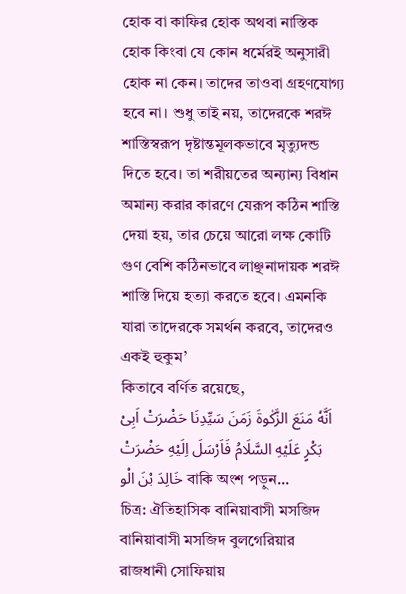হোক বা কাফির হোক অথবা নাস্তিক হোক কিংবা যে কোন ধর্মেরই অনুসারী হোক না কেন। তাদের তাওবা গ্রহণযোগ্য হবে না। শুধু তাই নয়, তাদেরকে শরঈ শাস্তিস্বরূপ দৃষ্টান্তমূলকভাবে মৃত্যুদন্ড দিতে হবে। তা শরীয়তের অন্যান্য বিধান অমান্য করার কারণে যেরূপ কঠিন শাস্তি দেয়া হয়, তার চেয়ে আরো লক্ষ কোটি গুণ বেশি কঠিনভাবে লাঞ্ছনাদায়ক শরঈ শাস্তি দিয়ে হত্যা করতে হবে। এমনকি যারা তাদেরকে সমর্থন করবে, তাদেরও একই হুকুম’
কিতাবে বর্ণিত রয়েছে,
اَنَّهٗ مَنَعَ الزَّكٰوةَ زَمَنَ سَيِّدِنَا حَضْرَتْ اَبِىْ بَكْرٍ عَلَيْهِ السَّلَامُ فَاَرْسَلَ اِلَيْهِ حَضْرَتْ خَالِدَ بْنَ الْو বাকি অংশ পড়ুন...
চিত্র: ঐতিহাসিক বানিয়াবাসী মসজিদ
বানিয়াবাসী মসজিদ বুলগেরিয়ার রাজধানী সোফিয়ায়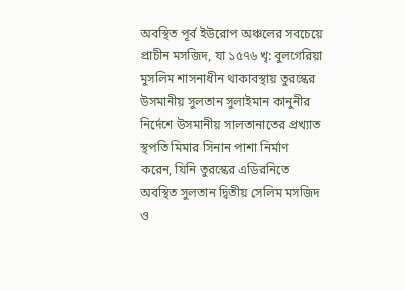অবস্থিত পূর্ব ইউরোপ অঞ্চলের সবচেয়ে প্রাচীন মসজিদ, যা ১৫৭৬ খৃ: বুলগেরিয়া মুসলিম শাসনাধীন থাকাবস্থায় তুরস্কের উসমানীয় সুলতান সুলাইমান কানুনীর নির্দেশে উসমানীয় সালতানাতের প্রখ্যাত স্থপতি মিমার সিনান পাশা নির্মাণ করেন, যিনি তুরস্কের এডিরনিতে অবস্থিত সুলতান দ্বিতীয় সেলিম মসজিদ ও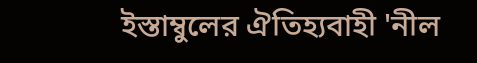ইস্তাম্বুলের ঐতিহ্যবাহী 'নীল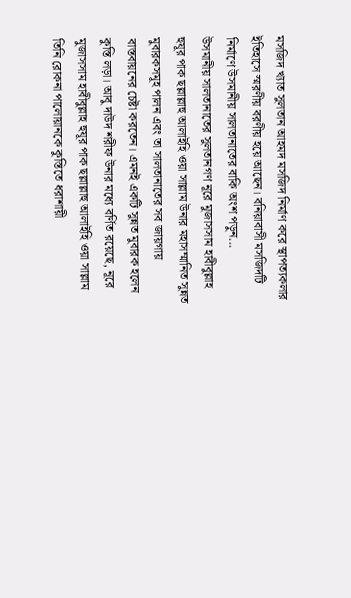মসজিদ খ্যাত সুলতান আহমদ মসজিদ নির্মাণ করে স্থাপত্যকলার ইতিহাসে স্মরণীয় বরণীয় হয়ে আছেন। বনিয়াবাসী মসজিদটি নির্মাণে উসমানীয় সালতানাতের বাকি অংশ পড়ুন...
উসমানীয় সালতানাতের সুলতানগণ নূরে মুজাসসাম হাবীবুল্লাহ হুযূর পাক ছল্লাল্লাহু আলাইহি ওয়া সাল্লাম উনার মহাসম্মানিত সুন্নত মুবারকসমূহ পালন এবং তা সালতানাতের সব জায়গায় বাস্তবায়নের চেষ্টা করতেন। এমনই একটি সুন্নত মুবারক হলেন কুস্তি লড়া। আবু দাউদ শরীফ উনার মধ্যে বর্ণিত রয়েছে, নূরে মুজাসসাম হাবীবুল্লাহ হুযূর পাক ছল্লাল্লাহু আলাইহি ওয়া সাল্লাম তিনি রোকনা পালোয়ানকে কুস্তিতে ধরাশায়ী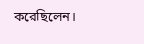করেছিলেন।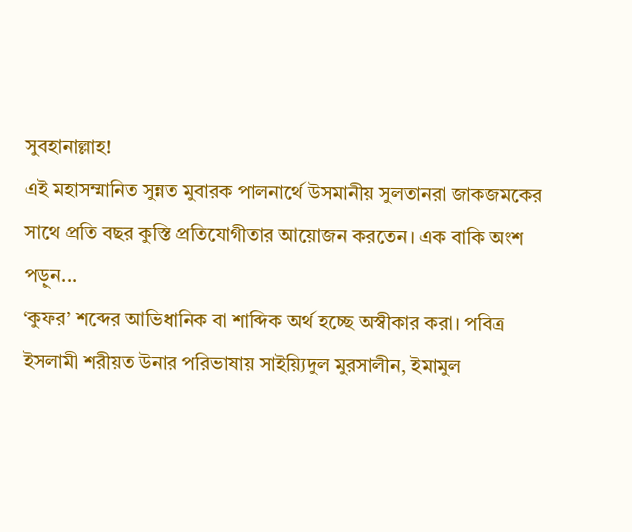সুবহানাল্লাহ!
এই মহাসম্মানিত সুন্নত মুবারক পালনার্থে উসমানীয় সুলতানরা জাকজমকের সাথে প্রতি বছর কুস্তি প্রতিযোগীতার আয়োজন করতেন। এক বাকি অংশ পড়ুন...
‘কুফর’ শব্দের আভিধানিক বা শাব্দিক অর্থ হচ্ছে অস্বীকার করা। পবিত্র ইসলামী শরীয়ত উনার পরিভাষায় সাইয়্যিদুল মুরসালীন, ইমামুল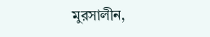মুরসালীন,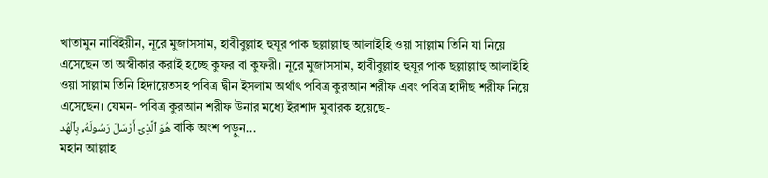খাতামুন নাবিইয়ীন, নূরে মুজাসসাম, হাবীবুল্লাহ হুযূর পাক ছল্লাল্লাহু আলাইহি ওয়া সাল্লাম তিনি যা নিয়ে এসেছেন তা অস্বীকার করাই হচ্ছে কুফর বা কুফরী। নূরে মুজাসসাম, হাবীবুল্লাহ হুযূর পাক ছল্লাল্লাহু আলাইহি ওয়া সাল্লাম তিনি হিদায়েতসহ পবিত্র দ্বীন ইসলাম অর্থাৎ পবিত্র কুরআন শরীফ এবং পবিত্র হাদীছ শরীফ নিয়ে এসেছেন। যেমন- পবিত্র কুরআন শরীফ উনার মধ্যে ইরশাদ মুবারক হয়েছে-
هُوَ ٱلَّذِىٓ أَرْسَلَ رَسُولَهُۥ بِٱلْهُد বাকি অংশ পড়ুন...
মহান আল্লাহ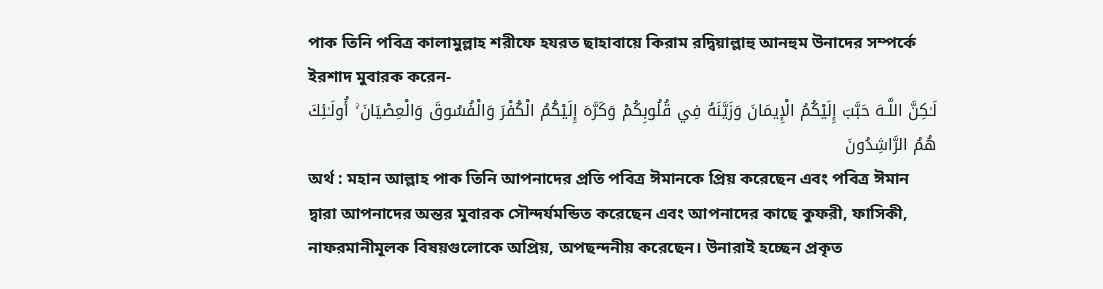পাক তিনি পবিত্র কালামুল্লাহ শরীফে হযরত ছাহাবায়ে কিরাম রদ্বিয়াল্লাহু আনহুম উনাদের সম্পর্কে ইরশাদ মুবারক করেন-
لَـٰكِنَّ اللَّـهَ حَبَّبَ إِلَيْكُمُ الْإِيمَانَ وَزَيَّنَهُ فِي قُلُوبِكُمْ وَكَرَّهَ إِلَيْكُمُ الْكُفْرَ وَالْفُسُوقَ وَالْعِصْيَانَ ۚ أُولَـٰئِكَ هُمُ الرَّاشِدُونَ
অর্থ : মহান আল্লাহ পাক তিনি আপনাদের প্রতি পবিত্র ঈমানকে প্রিয় করেছেন এবং পবিত্র ঈমান দ্বারা আপনাদের অন্তর মুবারক সৌন্দর্যমন্ডিত করেছেন এবং আপনাদের কাছে কুফরী, ফাসিকী, নাফরমানীমূলক বিষয়গুলোকে অপ্রিয়, অপছন্দনীয় করেছেন। উনারাই হচ্ছেন প্রকৃত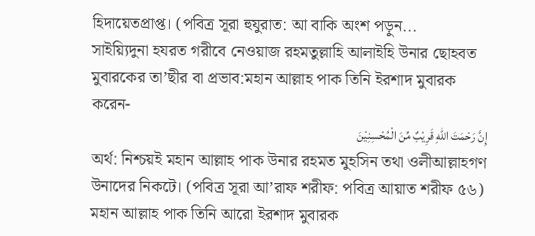হিদায়েতপ্রাপ্ত। (পবিত্র সূরা হুযুরাত: আ বাকি অংশ পড়ুন...
সাইয়্যিদুনা হযরত গরীবে নেওয়াজ রহমতুল্লাহি আলাইহি উনার ছোহবত মুবারকের তা’ছীর বা প্রভাব:মহান আল্লাহ পাক তিনি ইরশাদ মুবারক করেন-
إِنَّ رَحْمَتَ اللهِ قَرِيْبٌ مِّنَ الْمُحْسِنِيْنَ
অর্থ: নিশ্চয়ই মহান আল্লাহ পাক উনার রহমত মুহসিন তথা ওলীআল্লাহগণ উনাদের নিকটে। (পবিত্র সূরা আ’রাফ শরীফ: পবিত্র আয়াত শরীফ ৫৬)
মহান আল্লাহ পাক তিনি আরো ইরশাদ মুবারক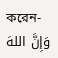করেন-
وَإِنَّ اللهَ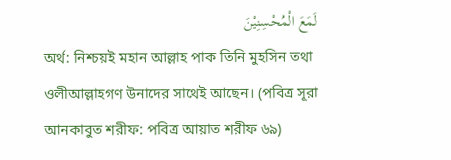لَمَعَ الْمُحْسِنِيْنَ
অর্থ: নিশ্চয়ই মহান আল্লাহ পাক তিনি মুহসিন তথা ওলীআল্লাহগণ উনাদের সাথেই আছেন। (পবিত্র সূরা আনকাবুত শরীফ: পবিত্র আয়াত শরীফ ৬৯)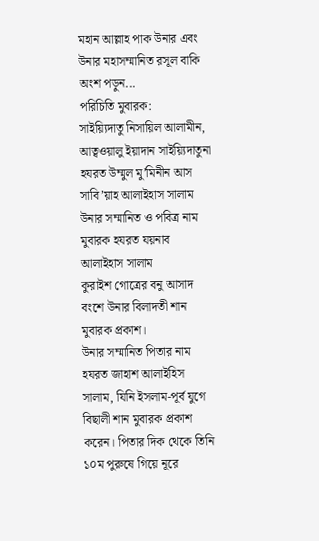মহান আল্লাহ পাক উনার এবং উনার মহাসম্মানিত রসূল বাকি অংশ পড়ুন...
পরিচিতি মুবারক:
সাইয়্যিদাতু নিসায়িল আলামীন, আত্বওয়ালু ইয়াদান সাইয়্যিদাতুনা হযরত উম্মুল মু’মিনীন আস সাবি’য়াহ আলাইহাস সালাম উনার সম্মানিত ও পবিত্র নাম মুবারক হযরত যয়নাব আলাইহাস সালাম
কুরাইশ গোত্রের বনু আসাদ বংশে উনার বিলাদতী শান মুবারক প্রকাশ।
উনার সম্মানিত পিতার নাম হযরত জাহাশ আলাইহিস সালাম, যিনি ইসলাম-পূর্ব যুগে বিছালী শান মুবারক প্রকাশ করেন। পিতার দিক থেকে তিনি ১০ম পুরুষে গিয়ে নূরে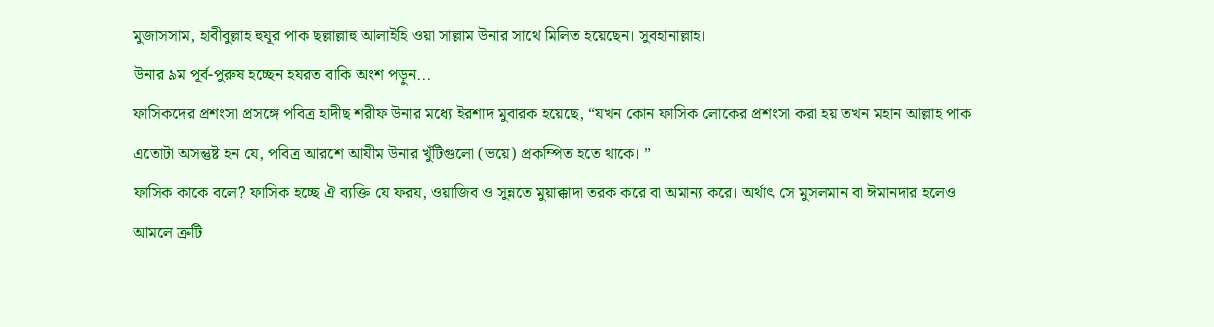মুজাসসাম, হাবীবুল্লাহ হুযূর পাক ছল্লাল্লাহু আলাইহি ওয়া সাল্লাম উনার সাথে মিলিত হয়েছেন। সুবহানাল্লাহ।
উনার ৯ম পূর্ব-পুরুষ হচ্ছেন হযরত বাকি অংশ পড়ুন...
ফাসিকদের প্রশংসা প্রসঙ্গে পবিত্র হাদীছ শরীফ উনার মধ্যে ইরশাদ মুবারক হয়েছে, “যখন কোন ফাসিক লোকের প্রশংসা করা হয় তখন মহান আল্লাহ পাক এতোটা অসন্তুষ্ট হন যে, পবিত্র আরশে আযীম উনার খুঁটিগুলো (ভয়ে) প্রকম্পিত হতে থাকে। ”
ফাসিক কাকে বলে? ফাসিক হচ্ছে ঐ ব্যক্তি যে ফরয, ওয়াজিব ও সুন্নতে মুয়াক্কাদা তরক করে বা অমান্য করে। অর্থাৎ সে মুসলমান বা ঈমানদার হলেও আমলে ত্রুটি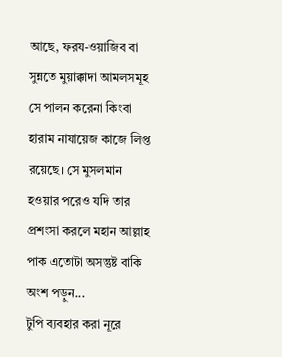আছে, ফরয-ওয়াজিব বা সুন্নতে মুয়াক্কাদা আমলসমূহ সে পালন করেনা কিংবা হারাম নাযায়েজ কাজে লিপ্ত রয়েছে। সে মুসলমান হওয়ার পরেও যদি তার প্রশংসা করলে মহান আল্লাহ পাক এতোটা অসন্তুষ্ট বাকি অংশ পড়ুন...
টুপি ব্যবহার করা নূরে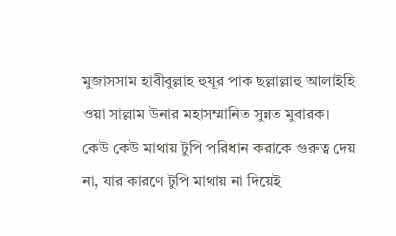মুজাসসাম হাবীবুল্লাহ হুযূর পাক ছল্লাল্লাহু আলাইহি ওয়া সাল্লাম উনার মহাসম্মানিত সুন্নত মুবারক।
কেউ কেউ মাথায় টুপি পরিধান করাকে গুরুত্ব দেয় না, যার কারণে টুপি মাথায় না দিয়েই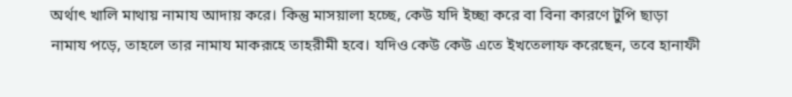অর্থাৎ খালি মাথায় নামায আদায় করে। কিন্তু মাসয়ালা হচ্ছে, কেউ যদি ইচ্ছা করে বা বিনা কারণে টুপি ছাড়া নামায পড়ে, তাহলে তার নামায মাকরূহে তাহরীমী হবে। যদিও কেউ কেউ এতে ইখতেলাফ করেছেন, তবে হানাফী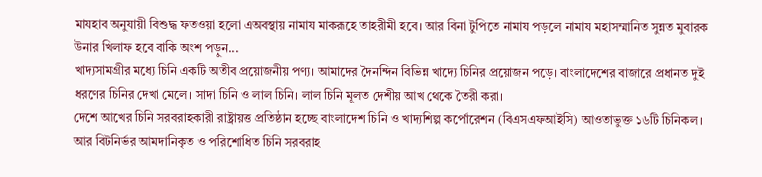মাযহাব অনুযায়ী বিশুদ্ধ ফতওয়া হলো এঅবস্থায় নামায মাকরূহে তাহরীমী হবে। আর বিনা টুপিতে নামায পড়লে নামায মহাসম্মানিত সুন্নত মুবারক উনার খিলাফ হবে বাকি অংশ পড়ুন...
খাদ্যসামগ্রীর মধ্যে চিনি একটি অতীব প্রয়োজনীয় পণ্য। আমাদের দৈনন্দিন বিভিন্ন খাদ্যে চিনির প্রয়োজন পড়ে। বাংলাদেশের বাজারে প্রধানত দুই ধরণের চিনির দেখা মেলে। সাদা চিনি ও লাল চিনি। লাল চিনি মূলত দেশীয় আখ থেকে তৈরী করা।
দেশে আখের চিনি সরবরাহকারী রাষ্ট্রায়ত্ত প্রতিষ্ঠান হচ্ছে বাংলাদেশ চিনি ও খাদ্যশিল্প কর্পোরেশন (বিএসএফআইসি) আওতাভুক্ত ১৬টি চিনিকল। আর বিটনির্ভর আমদানিকৃত ও পরিশোধিত চিনি সরবরাহ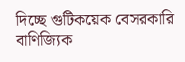দিচ্ছে গুটিকয়েক বেসরকারি বাণিজ্যিক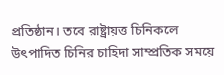প্রতিষ্ঠান। তবে রাষ্ট্রায়ত্ত চিনিকলে উৎপাদিত চিনির চাহিদা সাম্প্রতিক সময়ে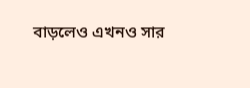বাড়লেও এখনও সার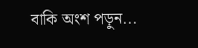বাকি অংশ পড়ুন...